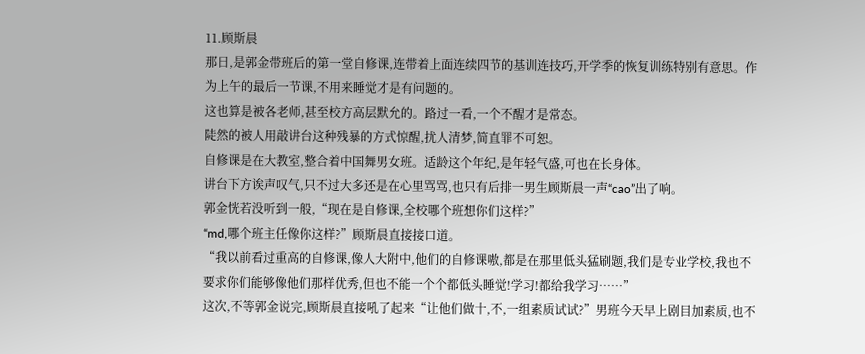11.顾斯晨
那日,是郭金带班后的第一堂自修课,连带着上面连续四节的基训连技巧,开学季的恢复训练特别有意思。作为上午的最后一节课,不用来睡觉才是有问题的。
这也算是被各老师,甚至校方高层默允的。路过一看,一个不醒才是常态。
陡然的被人用敲讲台这种残暴的方式惊醒,扰人清梦,简直罪不可恕。
自修课是在大教室,整合着中国舞男女班。适龄这个年纪,是年轻气盛,可也在长身体。
讲台下方诶声叹气,只不过大多还是在心里骂骂,也只有后排一男生顾斯晨一声“cao”出了响。
郭金恍若没听到一般,“现在是自修课,全校哪个班想你们这样?”
“md,哪个班主任像你这样?”顾斯晨直接接口道。
“我以前看过重高的自修课,像人大附中,他们的自修课嗷,都是在那里低头猛刷题,我们是专业学校,我也不要求你们能够像他们那样优秀,但也不能一个个都低头睡觉!学习!都给我学习……”
这次,不等郭金说完,顾斯晨直接吼了起来“让他们做十,不,一组素质试试?”男班今天早上剧目加素质,也不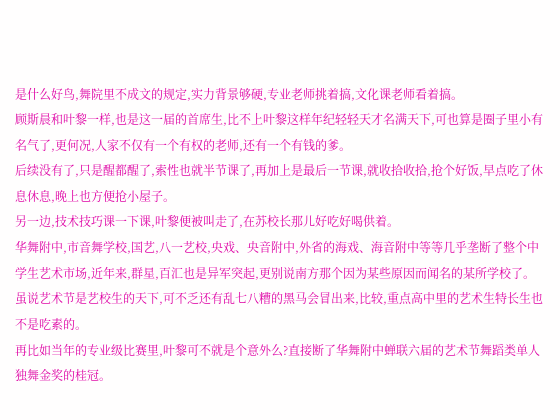是什么好鸟,舞院里不成文的规定,实力背景够硬,专业老师挑着搞,文化课老师看着搞。
顾斯晨和叶黎一样,也是这一届的首席生,比不上叶黎这样年纪轻轻天才名满天下,可也算是圈子里小有名气了,更何况,人家不仅有一个有权的老师,还有一个有钱的爹。
后续没有了,只是醒都醒了,索性也就半节课了,再加上是最后一节课,就收拾收拾,抢个好饭,早点吃了休息休息,晚上也方便抢小屋子。
另一边,技术技巧课一下课,叶黎便被叫走了,在苏校长那儿好吃好喝供着。
华舞附中,市音舞学校,国艺,八一艺校,央戏、央音附中,外省的海戏、海音附中等等几乎垄断了整个中学生艺术市场,近年来,群星,百汇也是异军突起,更别说南方那个因为某些原因而闻名的某所学校了。
虽说艺术节是艺校生的天下,可不乏还有乱七八糟的黑马会冒出来,比较,重点高中里的艺术生特长生也不是吃素的。
再比如当年的专业级比赛里,叶黎可不就是个意外么?直接断了华舞附中蝉联六届的艺术节舞蹈类单人独舞金奖的桂冠。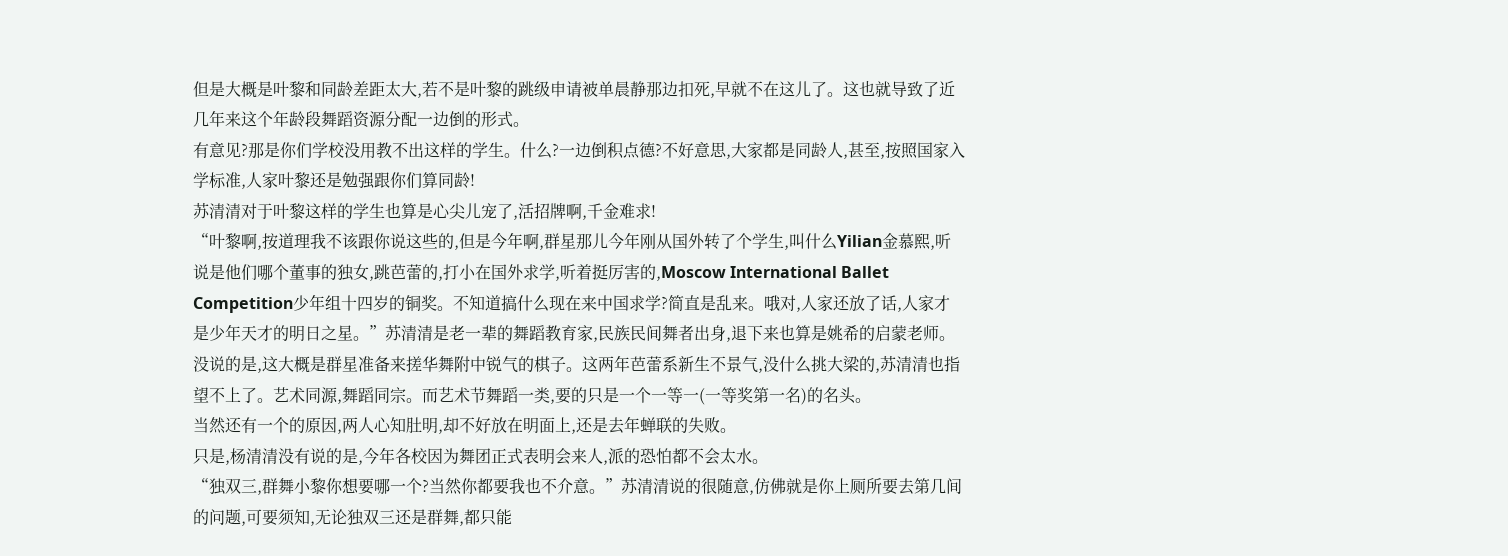但是大概是叶黎和同龄差距太大,若不是叶黎的跳级申请被单晨静那边扣死,早就不在这儿了。这也就导致了近几年来这个年龄段舞蹈资源分配一边倒的形式。
有意见?那是你们学校没用教不出这样的学生。什么?一边倒积点德?不好意思,大家都是同龄人,甚至,按照国家入学标准,人家叶黎还是勉强跟你们算同龄!
苏清清对于叶黎这样的学生也算是心尖儿宠了,活招牌啊,千金难求!
“叶黎啊,按道理我不该跟你说这些的,但是今年啊,群星那儿今年刚从国外转了个学生,叫什么Yilian金慕熙,听说是他们哪个董事的独女,跳芭蕾的,打小在国外求学,听着挺厉害的,Moscow International Ballet Competition少年组十四岁的铜奖。不知道搞什么现在来中国求学?简直是乱来。哦对,人家还放了话,人家才是少年天才的明日之星。”苏清清是老一辈的舞蹈教育家,民族民间舞者出身,退下来也算是姚希的启蒙老师。没说的是,这大概是群星准备来搓华舞附中锐气的棋子。这两年芭蕾系新生不景气,没什么挑大梁的,苏清清也指望不上了。艺术同源,舞蹈同宗。而艺术节舞蹈一类,要的只是一个一等一(一等奖第一名)的名头。
当然还有一个的原因,两人心知肚明,却不好放在明面上,还是去年蝉联的失败。
只是,杨清清没有说的是,今年各校因为舞团正式表明会来人,派的恐怕都不会太水。
“独双三,群舞小黎你想要哪一个?当然你都要我也不介意。”苏清清说的很随意,仿佛就是你上厕所要去第几间的问题,可要须知,无论独双三还是群舞,都只能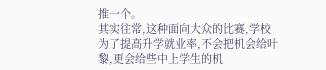推一个。
其实往常,这种面向大众的比赛,学校为了提高升学就业率,不会把机会给叶黎,更会给些中上学生的机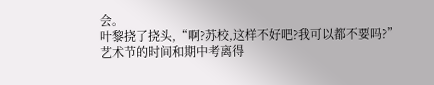会。
叶黎挠了挠头,“啊?苏校,这样不好吧?我可以都不要吗?”
艺术节的时间和期中考离得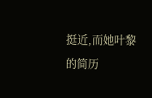挺近,而她叶黎的简历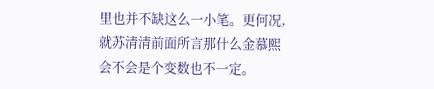里也并不缺这么一小笔。更何况,就苏清清前面所言那什么金慕熙会不会是个变数也不一定。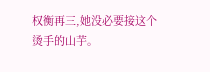权衡再三,她没必要接这个烫手的山芋。